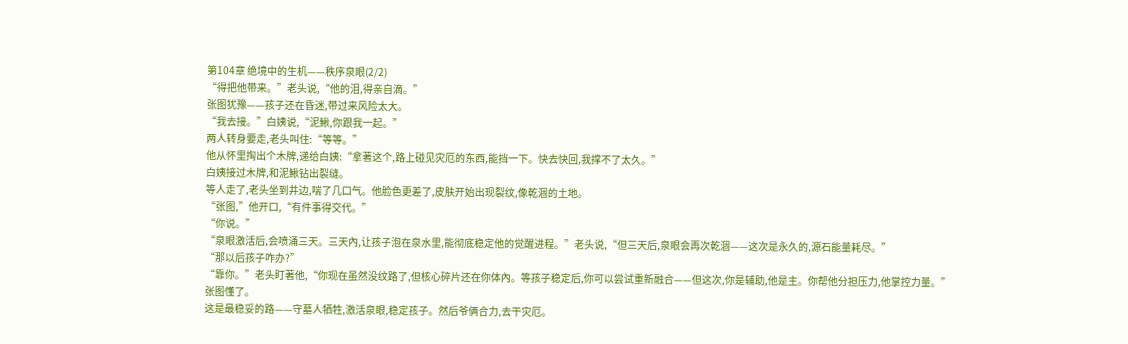第104章 绝境中的生机——秩序泉眼(2/2)
“得把他带来。”老头说,“他的泪,得亲自滴。”
张图犹豫——孩子还在昏迷,带过来风险太大。
“我去接。”白姨说,“泥鰍,你跟我一起。”
两人转身要走,老头叫住:“等等。”
他从怀里掏出个木牌,递给白姨:“拿著这个,路上碰见灾厄的东西,能挡一下。快去快回,我撑不了太久。”
白姨接过木牌,和泥鰍钻出裂缝。
等人走了,老头坐到井边,喘了几口气。他脸色更差了,皮肤开始出现裂纹,像乾涸的土地。
“张图,”他开口,“有件事得交代。”
“你说。”
“泉眼激活后,会喷涌三天。三天內,让孩子泡在泉水里,能彻底稳定他的觉醒进程。”老头说,“但三天后,泉眼会再次乾涸——这次是永久的,源石能量耗尽。”
“那以后孩子咋办?”
“靠你。”老头盯著他,“你现在虽然没纹路了,但核心碎片还在你体內。等孩子稳定后,你可以尝试重新融合——但这次,你是辅助,他是主。你帮他分担压力,他掌控力量。”
张图懂了。
这是最稳妥的路——守墓人牺牲,激活泉眼,稳定孩子。然后爷俩合力,去干灾厄。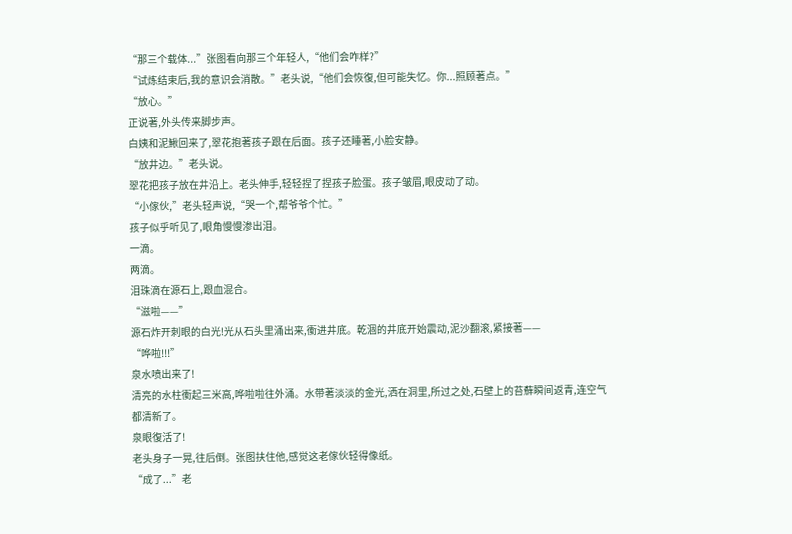“那三个载体...”张图看向那三个年轻人,“他们会咋样?”
“试炼结束后,我的意识会消散。”老头说,“他们会恢復,但可能失忆。你...照顾著点。”
“放心。”
正说著,外头传来脚步声。
白姨和泥鰍回来了,翠花抱著孩子跟在后面。孩子还睡著,小脸安静。
“放井边。”老头说。
翠花把孩子放在井沿上。老头伸手,轻轻捏了捏孩子脸蛋。孩子皱眉,眼皮动了动。
“小傢伙,”老头轻声说,“哭一个,帮爷爷个忙。”
孩子似乎听见了,眼角慢慢渗出泪。
一滴。
两滴。
泪珠滴在源石上,跟血混合。
“滋啦——”
源石炸开刺眼的白光!光从石头里涌出来,衝进井底。乾涸的井底开始震动,泥沙翻滚,紧接著——
“哗啦!!!”
泉水喷出来了!
清亮的水柱衝起三米高,哗啦啦往外涌。水带著淡淡的金光,洒在洞里,所过之处,石壁上的苔蘚瞬间返青,连空气都清新了。
泉眼復活了!
老头身子一晃,往后倒。张图扶住他,感觉这老傢伙轻得像纸。
“成了...”老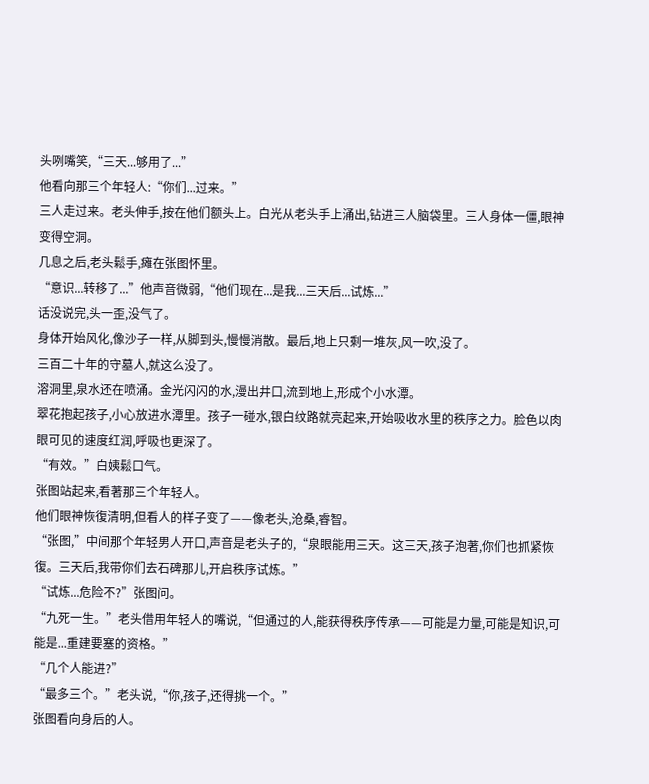头咧嘴笑,“三天...够用了...”
他看向那三个年轻人:“你们...过来。”
三人走过来。老头伸手,按在他们额头上。白光从老头手上涌出,钻进三人脑袋里。三人身体一僵,眼神变得空洞。
几息之后,老头鬆手,瘫在张图怀里。
“意识...转移了...”他声音微弱,“他们现在...是我...三天后...试炼...”
话没说完,头一歪,没气了。
身体开始风化,像沙子一样,从脚到头,慢慢消散。最后,地上只剩一堆灰,风一吹,没了。
三百二十年的守墓人,就这么没了。
溶洞里,泉水还在喷涌。金光闪闪的水,漫出井口,流到地上,形成个小水潭。
翠花抱起孩子,小心放进水潭里。孩子一碰水,银白纹路就亮起来,开始吸收水里的秩序之力。脸色以肉眼可见的速度红润,呼吸也更深了。
“有效。”白姨鬆口气。
张图站起来,看著那三个年轻人。
他们眼神恢復清明,但看人的样子变了——像老头,沧桑,睿智。
“张图,”中间那个年轻男人开口,声音是老头子的,“泉眼能用三天。这三天,孩子泡著,你们也抓紧恢復。三天后,我带你们去石碑那儿,开启秩序试炼。”
“试炼...危险不?”张图问。
“九死一生。”老头借用年轻人的嘴说,“但通过的人,能获得秩序传承——可能是力量,可能是知识,可能是...重建要塞的资格。”
“几个人能进?”
“最多三个。”老头说,“你,孩子,还得挑一个。”
张图看向身后的人。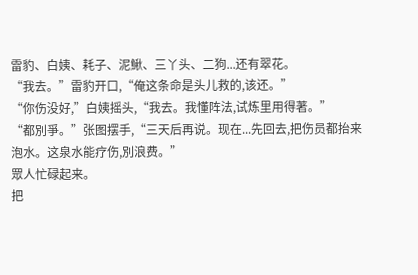雷豹、白姨、耗子、泥鰍、三丫头、二狗...还有翠花。
“我去。”雷豹开口,“俺这条命是头儿救的,该还。”
“你伤没好,”白姨摇头,“我去。我懂阵法,试炼里用得著。”
“都別爭。”张图摆手,“三天后再说。现在...先回去,把伤员都抬来泡水。这泉水能疗伤,別浪费。”
眾人忙碌起来。
把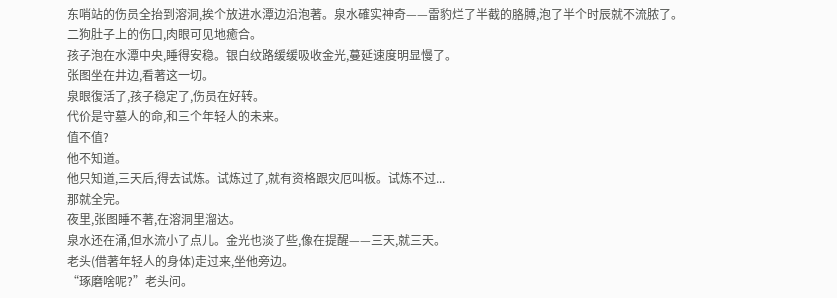东哨站的伤员全抬到溶洞,挨个放进水潭边沿泡著。泉水確实神奇——雷豹烂了半截的胳膊,泡了半个时辰就不流脓了。二狗肚子上的伤口,肉眼可见地癒合。
孩子泡在水潭中央,睡得安稳。银白纹路缓缓吸收金光,蔓延速度明显慢了。
张图坐在井边,看著这一切。
泉眼復活了,孩子稳定了,伤员在好转。
代价是守墓人的命,和三个年轻人的未来。
值不值?
他不知道。
他只知道,三天后,得去试炼。试炼过了,就有资格跟灾厄叫板。试炼不过...
那就全完。
夜里,张图睡不著,在溶洞里溜达。
泉水还在涌,但水流小了点儿。金光也淡了些,像在提醒——三天,就三天。
老头(借著年轻人的身体)走过来,坐他旁边。
“琢磨啥呢?”老头问。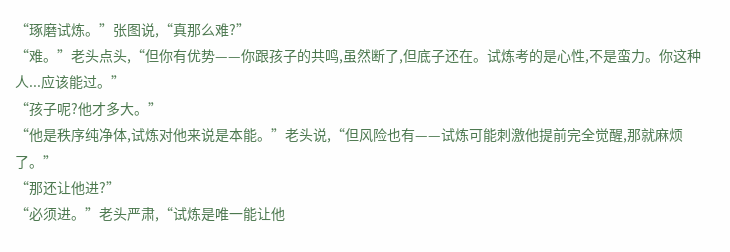“琢磨试炼。”张图说,“真那么难?”
“难。”老头点头,“但你有优势——你跟孩子的共鸣,虽然断了,但底子还在。试炼考的是心性,不是蛮力。你这种人...应该能过。”
“孩子呢?他才多大。”
“他是秩序纯净体,试炼对他来说是本能。”老头说,“但风险也有——试炼可能刺激他提前完全觉醒,那就麻烦了。”
“那还让他进?”
“必须进。”老头严肃,“试炼是唯一能让他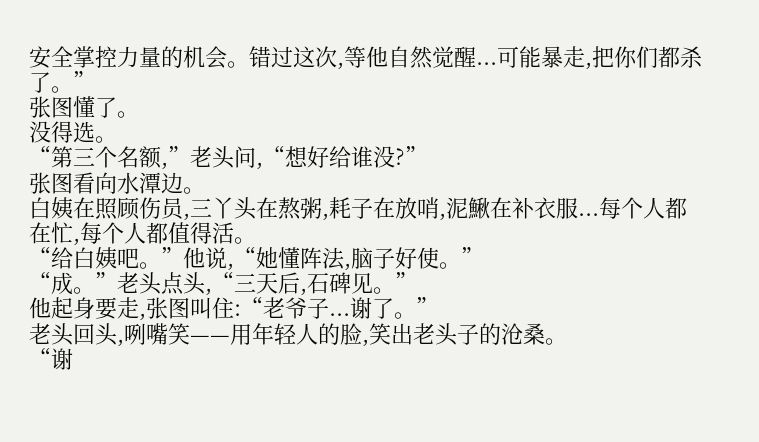安全掌控力量的机会。错过这次,等他自然觉醒...可能暴走,把你们都杀了。”
张图懂了。
没得选。
“第三个名额,”老头问,“想好给谁没?”
张图看向水潭边。
白姨在照顾伤员,三丫头在熬粥,耗子在放哨,泥鰍在补衣服...每个人都在忙,每个人都值得活。
“给白姨吧。”他说,“她懂阵法,脑子好使。”
“成。”老头点头,“三天后,石碑见。”
他起身要走,张图叫住:“老爷子...谢了。”
老头回头,咧嘴笑——用年轻人的脸,笑出老头子的沧桑。
“谢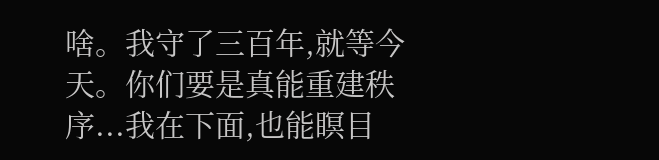啥。我守了三百年,就等今天。你们要是真能重建秩序...我在下面,也能瞑目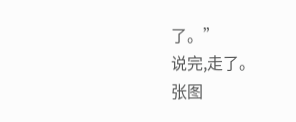了。”
说完,走了。
张图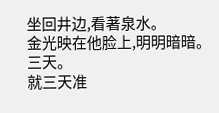坐回井边,看著泉水。
金光映在他脸上,明明暗暗。
三天。
就三天准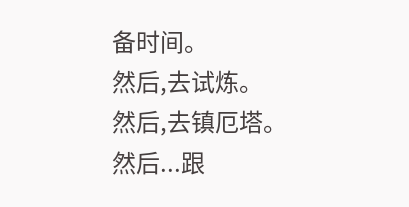备时间。
然后,去试炼。
然后,去镇厄塔。
然后...跟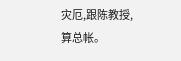灾厄,跟陈教授,算总帐。